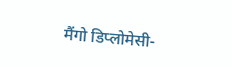मैंगो डिप्लोमेसी-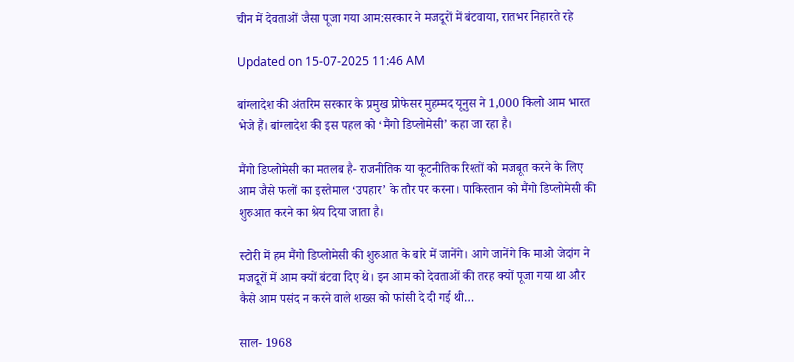चीन में देवताओं जैसा पूजा गया आम:सरकार ने मजदूरों में बंटवाया, रातभर निहारते रहे

Updated on 15-07-2025 11:46 AM

बांग्लादेश की अंतरिम सरकार के प्रमुख प्रोफेसर मुहम्मद यूनुस ने 1,000 किलो आम भारत भेजे हैं। बांग्लादेश की इस पहल को ‘मैंगो डिप्लोमेसी’ कहा जा रहा है।

मैंगो डिप्लोमेसी का मतलब है- राजनीतिक या कूटनीतिक रिश्तों को मजबूत करने के लिए आम जैसे फलों का इस्तेमाल ‘उपहार’ के तौर पर करना। पाकिस्तान को मैंगो डिप्लोमेसी की शुरुआत करने का श्रेय दिया जाता है।

स्टोरी में हम मैंगो डिप्लोमेसी की शुरुआत के बारे में जानेंगे। आगे जानेंगे कि माओ जेदांग ने मजदूरों में आम क्यों बंटवा दिए थे। इन आम को देवताओं की तरह क्यों पूजा गया था और कैसे आम पसंद न करने वाले शख्स को फांसी दे दी गई थी…

साल- 1968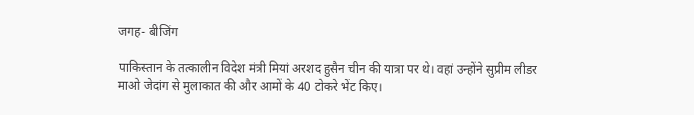जगह- बीजिंग

पाकिस्तान के तत्कालीन विदेश मंत्री मियां अरशद हुसैन चीन की यात्रा पर थे। वहां उन्होंने सुप्रीम लीडर माओ जेदांग से मुलाकात की और आमों के 40 टोकरे भेंट किए।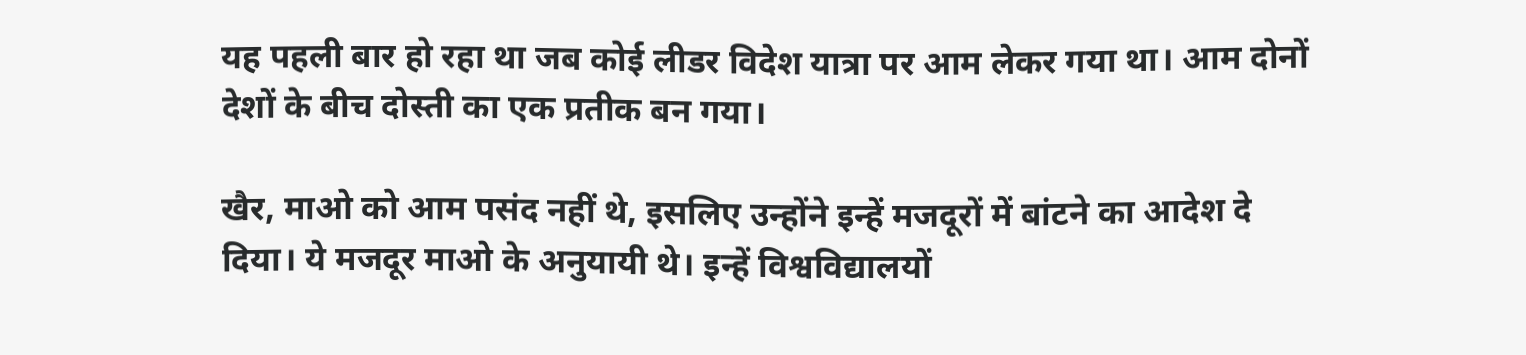यह पहली बार हो रहा था जब कोई लीडर विदेश यात्रा पर आम लेकर गया था। आम दोनों देशों के बीच दोस्ती का एक प्रतीक बन गया।

खैर, माओ को आम पसंद नहीं थे, इसलिए उन्होंने इन्हें मजदूरों में बांटने का आदेश दे दिया। ये मजदूर माओ के अनुयायी थे। इन्हें विश्वविद्यालयों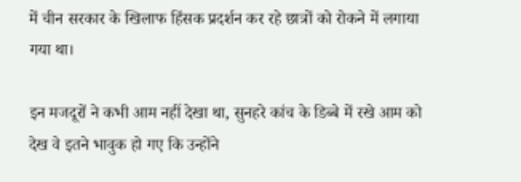में चीन सरकार के खिलाफ हिंसक प्रदर्शन कर रहे छात्रों को रोकने में लगाया गया था।

इन मजदूरों ने कभी आम नहीं देखा था, सुनहरे कांच के डिब्बे में रखे आम को देख वे इतने भावुक हो गए कि उन्होंने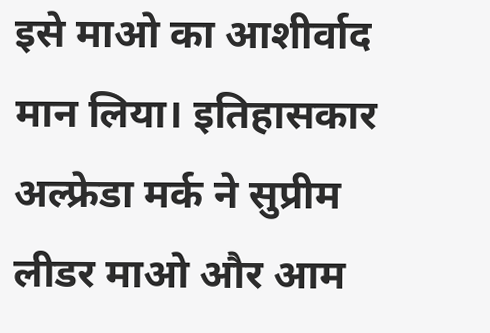इसे माओ का आशीर्वाद मान लिया। इतिहासकार अल्फ्रेडा मर्क ने सुप्रीम लीडर माओ और आम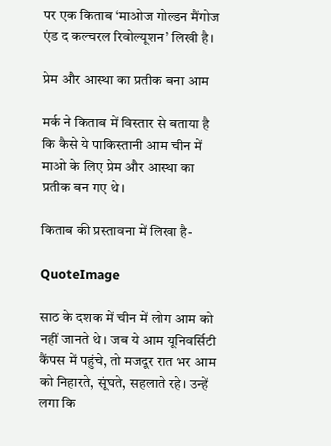पर एक किताब ‘माओज गोल्डन मैंगोज एंड द कल्चरल रिवोल्यूशन’ लिखी है।

प्रेम और आस्था का प्रतीक बना आम

मर्क ने किताब में विस्तार से बताया है कि कैसे ये पाकिस्तानी आम चीन में माओ के लिए प्रेम और आस्था का प्रतीक बन गए थे।

किताब की प्रस्तावना में लिखा है-

QuoteImage

साठ के दशक में चीन में लोग आम को नहीं जानते थे। जब ये आम यूनिवर्सिटी कैंपस में पहुंचे, तो मजदूर रात भर आम को निहारते, सूंघते, सहलाते रहे। उन्हें लगा कि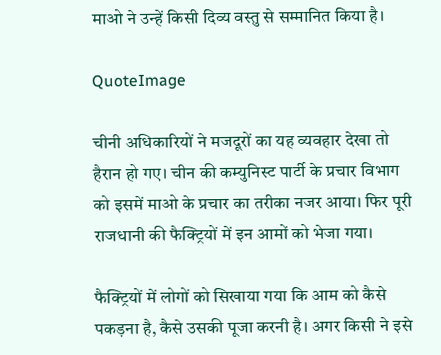माओ ने उन्हें किसी दिव्य वस्तु से सम्मानित किया है।

QuoteImage

चीनी अधिकारियों ने मजदूरों का यह व्यवहार देखा तो हैरान हो गए। चीन की कम्युनिस्ट पार्टी के प्रचार विभाग को इसमें माओ के प्रचार का तरीका नजर आया। फिर पूरी राजधानी की फैक्ट्रियों में इन आमों को भेजा गया।

फैक्ट्रियों में लोगों को सिखाया गया कि आम को कैसे पकड़ना है, कैसे उसकी पूजा करनी है। अगर किसी ने इसे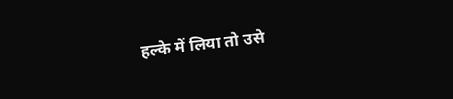हल्के में लिया तो उसे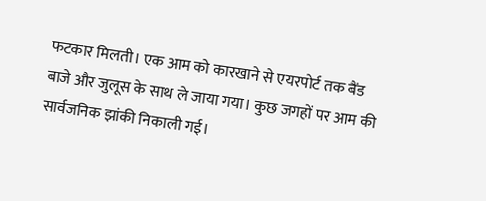फटकार मिलती। एक आम को कारखाने से एयरपोर्ट तक बैंड बाजे और जुलूस के साथ ले जाया गया। कुछ जगहों पर आम की सार्वजनिक झांकी निकाली गई।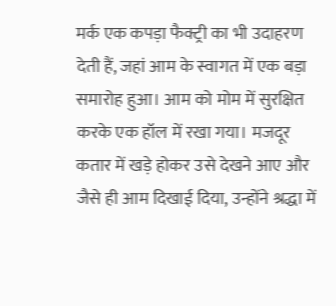मर्क एक कपड़ा फैक्ट्री का भी उदाहरण देती हैं, जहां आम के स्वागत में एक बड़ा समारोह हुआ। आम को मोम में सुरक्षित करके एक हॉल में रखा गया। मजदूर कतार में खड़े होकर उसे देखने आए और जैसे ही आम दिखाई दिया, उन्होंने श्रद्धा में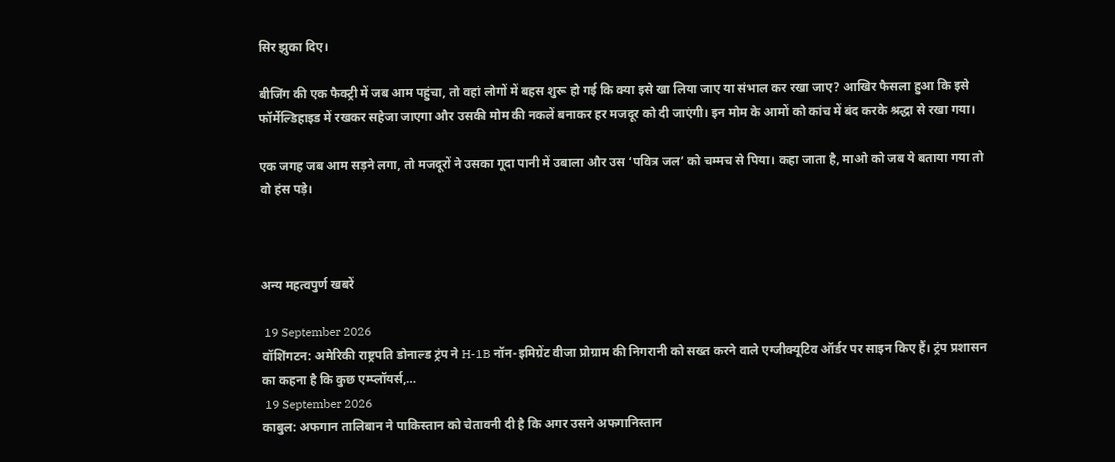सिर झुका दिए।

बीजिंग की एक फैक्ट्री में जब आम पहुंचा, तो वहां लोगों में बहस शुरू हो गई कि क्या इसे खा लिया जाए या संभाल कर रखा जाए? आखिर फैसला हुआ कि इसे फॉर्मेल्डिहाइड में रखकर सहेजा जाएगा और उसकी मोम की नकलें बनाकर हर मजदूर को दी जाएंगी। इन मोम के आमों को कांच में बंद करके श्रद्धा से रखा गया।

एक जगह जब आम सड़ने लगा, तो मजदूरों ने उसका गूदा पानी में उबाला और उस ‘पवित्र जल’ को चम्मच से पिया। कहा जाता है, माओ को जब ये बताया गया तो वो हंस पड़े।



अन्य महत्वपुर्ण खबरें

 19 September 2026
वॉशिंगटन: अमेरिकी राष्ट्रपति डोनाल्ड ट्रंप ने H-1B नॉन-इमिग्रेंट वीजा प्रोग्राम की निगरानी को सख्त करने वाले एग्जीक्यूटिव ऑर्डर पर साइन किए हैं। ट्रंप प्रशासन का कहना है कि कुछ एम्प्लॉयर्स,…
 19 September 2026
काबुल: अफगान तालिबान ने पाकिस्तान को चेतावनी दी है कि अगर उसने अफगानिस्तान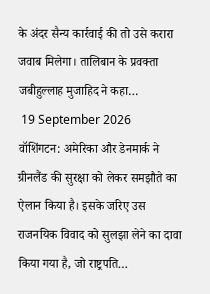के अंदर सैन्य कार्रवाई की तो उसे करारा जवाब मिलेगा। तालिबान के प्रवक्ता जबीहुल्लाह मुजाहिद ने कहा…
 19 September 2026
वॉशिंगटन: अमेरिका और डेनमार्क ने ग्रीनलैंड की सुरक्षा को लेकर समझौते का ऐलान किया है। इसके जरिए उस राजनयिक विवाद को सुलझा लेने का दावा किया गया है, जो राष्ट्रपति…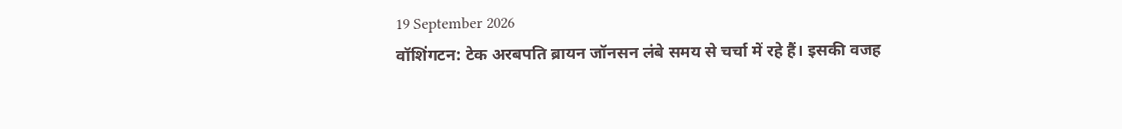19 September 2026
वॉशिंगटन: टेक अरबपति ब्रायन जॉनसन लंबे समय से चर्चा में रहे हैं। इसकी वजह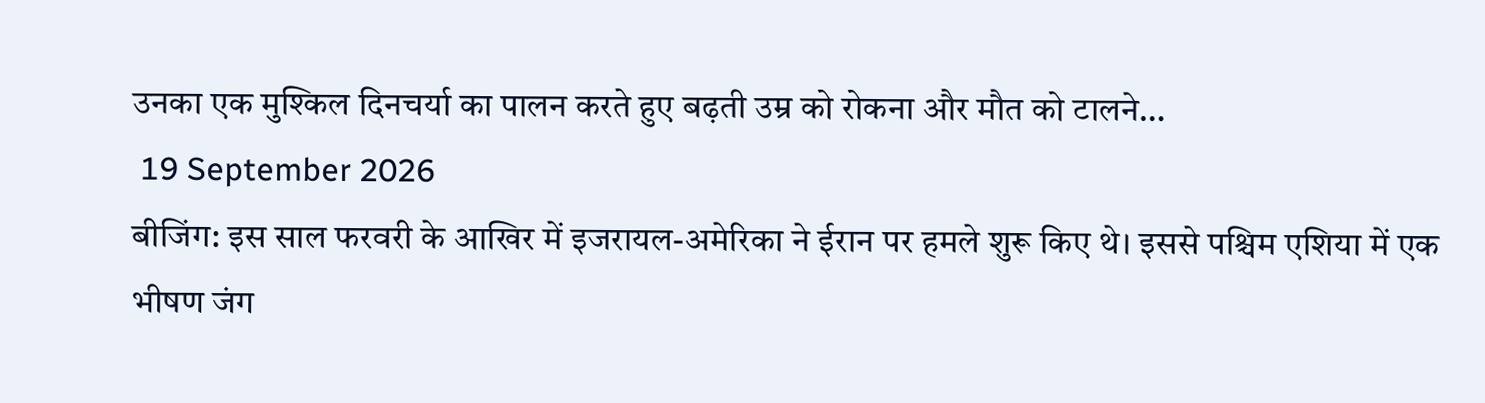उनका एक मुश्किल दिनचर्या का पालन करते हुए बढ़ती उम्र को रोकना और मौत को टालने…
 19 September 2026
बीजिंग: इस साल फरवरी के आखिर में इजरायल-अमेरिका ने ईरान पर हमले शुरू किए थे। इससे पश्चिम एशिया में एक भीषण जंग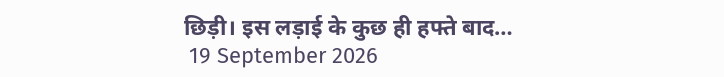छिड़ी। इस लड़ाई के कुछ ही हफ्ते बाद…
 19 September 2026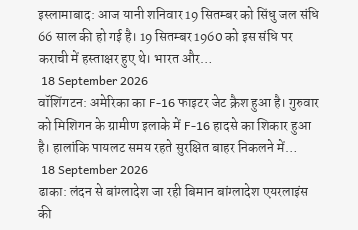इस्लामाबाद: आज यानी शनिवार 19 सितम्बर को सिंधु जल संधि 66 साल की हो गई है। 19 सितम्बर 1960 को इस संधि पर कराची में हस्ताक्षर हुए थे। भारत और…
 18 September 2026
वॉशिंगटन: अमेरिका का F-16 फाइटर जेट क्रैश हुआ है। गुरुवार को मिशिगन के ग्रामीण इलाके में F-16 हादसे का शिकार हुआ है। हालांकि पायलट समय रहते सुरक्षित बाहर निकलने में…
 18 September 2026
ढाका: लंदन से बांग्लादेश जा रही बिमान बांग्लादेश एयरलाइंस की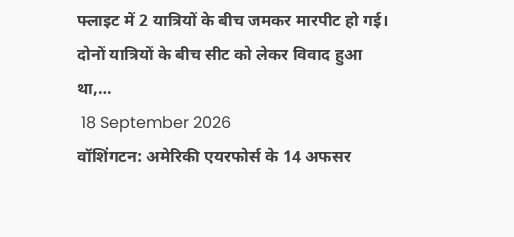फ्लाइट में 2 यात्रियों के बीच जमकर मारपीट हो गई। दोनों यात्रियों के बीच सीट को लेकर विवाद हुआ था,…
 18 September 2026
वॉशिंगटन: अमेरिकी एयरफोर्स के 14 अफसर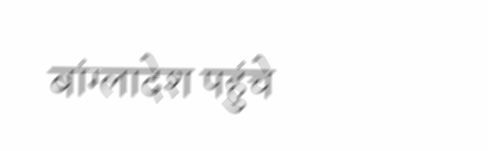बांग्लादेश पहुंचे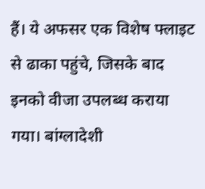हैं। ये अफसर एक विशेष फ्लाइट से ढाका पहुंचे, जिसके बाद इनको वीजा उपलब्ध कराया गया। बांग्लादेशी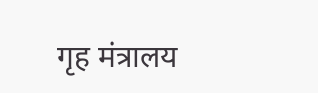गृह मंत्रालय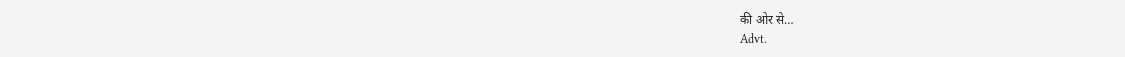की ओर से…
Advt.